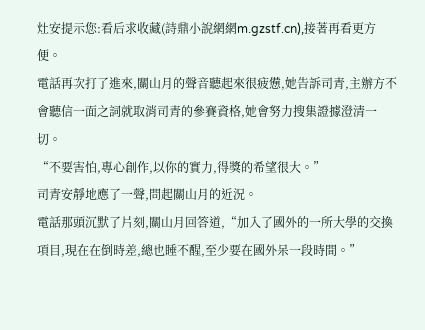灶安提示您:看后求收藏(詩鼎小說網網m.gzstf.cn),接著再看更方便。
電話再次打了進來,關山月的聲音聽起來很疲憊,她告訴司青,主辦方不會聽信一面之詞就取消司青的參賽資格,她會努力搜集證據澄清一切。
“不要害怕,專心創作,以你的實力,得獎的希望很大。”
司青安靜地應了一聲,問起關山月的近況。
電話那頭沉默了片刻,關山月回答道,“加入了國外的一所大學的交換項目,現在在倒時差,總也睡不醒,至少要在國外呆一段時間。”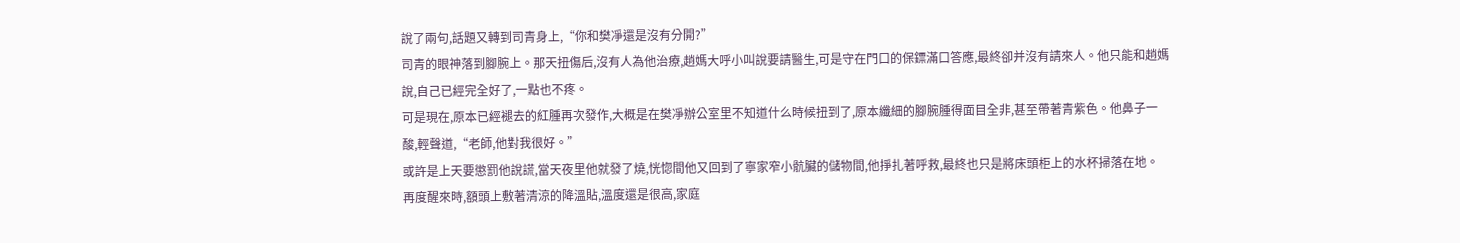說了兩句,話題又轉到司青身上,“你和樊凈還是沒有分開?”
司青的眼神落到腳腕上。那天扭傷后,沒有人為他治療,趙媽大呼小叫說要請醫生,可是守在門口的保鏢滿口答應,最終卻并沒有請來人。他只能和趙媽說,自己已經完全好了,一點也不疼。
可是現在,原本已經褪去的紅腫再次發作,大概是在樊凈辦公室里不知道什么時候扭到了,原本纖細的腳腕腫得面目全非,甚至帶著青紫色。他鼻子一酸,輕聲道,“老師,他對我很好。”
或許是上天要懲罰他說謊,當天夜里他就發了燒,恍惚間他又回到了寧家窄小骯臟的儲物間,他掙扎著呼救,最終也只是將床頭柜上的水杯掃落在地。
再度醒來時,額頭上敷著清涼的降溫貼,溫度還是很高,家庭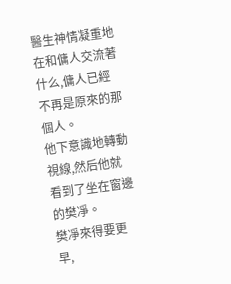醫生神情凝重地在和傭人交流著什么,傭人已經不再是原來的那個人。
他下意識地轉動視線,然后他就看到了坐在窗邊的樊凈。
樊凈來得要更早,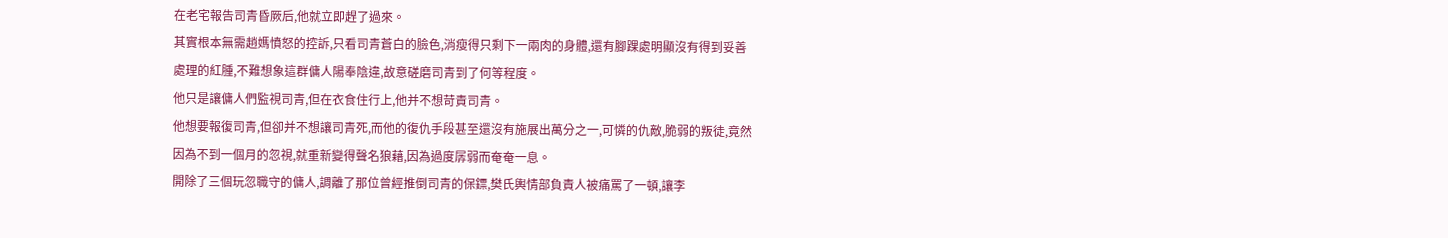在老宅報告司青昏厥后,他就立即趕了過來。
其實根本無需趙媽憤怒的控訴,只看司青蒼白的臉色,消瘦得只剩下一兩肉的身體,還有腳踝處明顯沒有得到妥善處理的紅腫,不難想象這群傭人陽奉陰違,故意磋磨司青到了何等程度。
他只是讓傭人們監視司青,但在衣食住行上,他并不想苛責司青。
他想要報復司青,但卻并不想讓司青死,而他的復仇手段甚至還沒有施展出萬分之一,可憐的仇敵,脆弱的叛徒,竟然因為不到一個月的忽視,就重新變得聲名狼藉,因為過度孱弱而奄奄一息。
開除了三個玩忽職守的傭人,調離了那位曾經推倒司青的保鏢,樊氏輿情部負責人被痛罵了一頓,讓李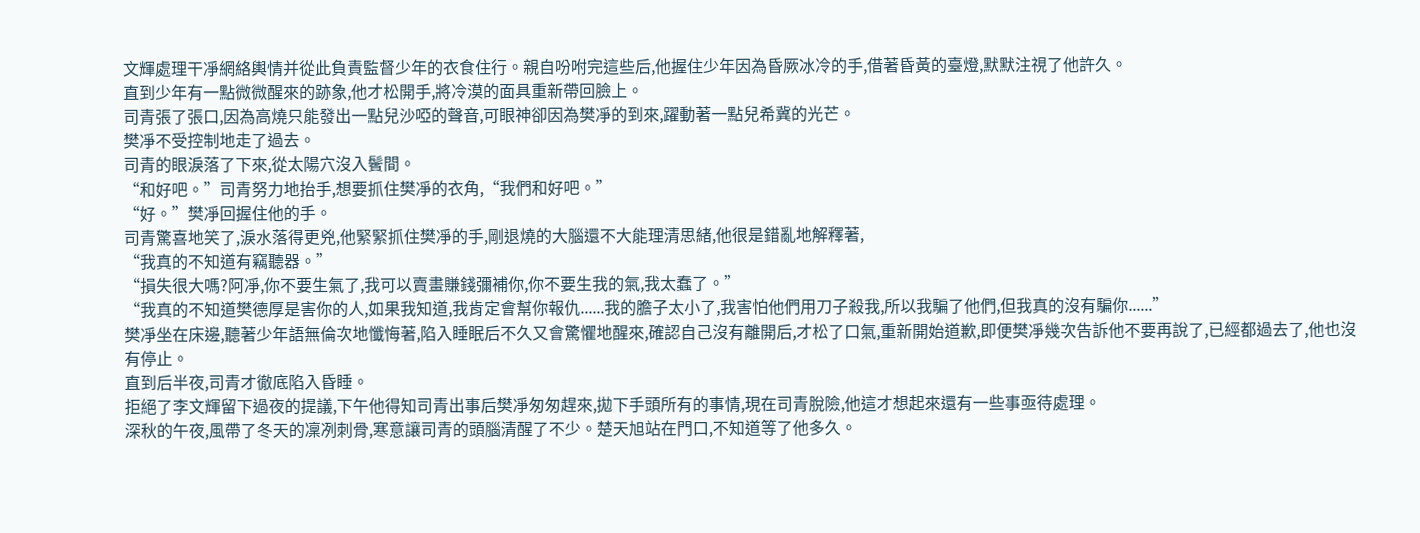文輝處理干凈網絡輿情并從此負責監督少年的衣食住行。親自吩咐完這些后,他握住少年因為昏厥冰冷的手,借著昏黃的臺燈,默默注視了他許久。
直到少年有一點微微醒來的跡象,他才松開手,將冷漠的面具重新帶回臉上。
司青張了張口,因為高燒只能發出一點兒沙啞的聲音,可眼神卻因為樊凈的到來,躍動著一點兒希冀的光芒。
樊凈不受控制地走了過去。
司青的眼淚落了下來,從太陽穴沒入鬢間。
“和好吧。”司青努力地抬手,想要抓住樊凈的衣角,“我們和好吧。”
“好。”樊凈回握住他的手。
司青驚喜地笑了,淚水落得更兇,他緊緊抓住樊凈的手,剛退燒的大腦還不大能理清思緒,他很是錯亂地解釋著,
“我真的不知道有竊聽器。”
“損失很大嗎?阿凈,你不要生氣了,我可以賣畫賺錢彌補你,你不要生我的氣,我太蠢了。”
“我真的不知道樊德厚是害你的人,如果我知道,我肯定會幫你報仇......我的膽子太小了,我害怕他們用刀子殺我,所以我騙了他們,但我真的沒有騙你......”
樊凈坐在床邊,聽著少年語無倫次地懺悔著,陷入睡眠后不久又會驚懼地醒來,確認自己沒有離開后,才松了口氣,重新開始道歉,即便樊凈幾次告訴他不要再說了,已經都過去了,他也沒有停止。
直到后半夜,司青才徹底陷入昏睡。
拒絕了李文輝留下過夜的提議,下午他得知司青出事后樊凈匆匆趕來,拋下手頭所有的事情,現在司青脫險,他這才想起來還有一些事亟待處理。
深秋的午夜,風帶了冬天的凜冽刺骨,寒意讓司青的頭腦清醒了不少。楚天旭站在門口,不知道等了他多久。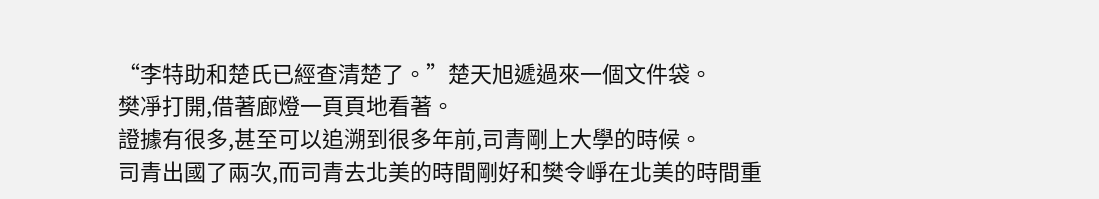“李特助和楚氏已經查清楚了。”楚天旭遞過來一個文件袋。
樊凈打開,借著廊燈一頁頁地看著。
證據有很多,甚至可以追溯到很多年前,司青剛上大學的時候。
司青出國了兩次,而司青去北美的時間剛好和樊令崢在北美的時間重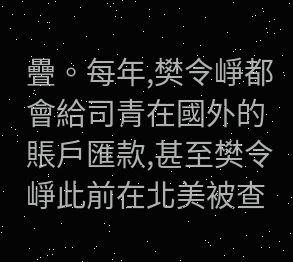疊。每年,樊令崢都會給司青在國外的賬戶匯款,甚至樊令崢此前在北美被查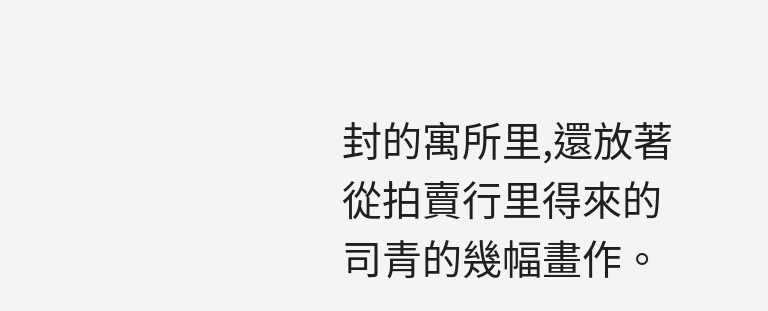封的寓所里,還放著從拍賣行里得來的司青的幾幅畫作。